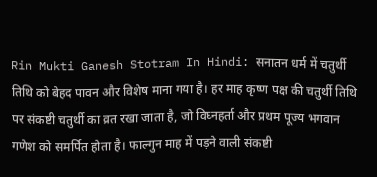Rin Mukti Ganesh Stotram In Hindi: सनातन धर्म में चतुर्थी तिथि को बेहद पावन और विशेष माना गया है। हर माह कृष्ण पक्ष की चतुर्थी तिथि पर संकष्टी चतुर्थी का व्रत रखा जाता है, जो विघ्नहर्ता और प्रथम पूज्य भगवान गणेश को समर्पित होता है। फाल्गुन माह में पड़ने वाली संकष्टी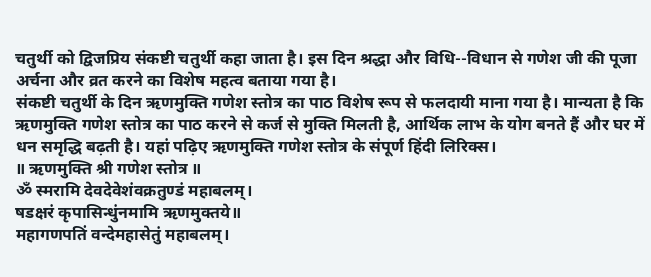चतुर्थी को द्विजप्रिय संकष्टी चतुर्थी कहा जाता है। इस दिन श्रद्धा और विधि--विधान से गणेश जी की पूजा अर्चना और व्रत करने का विशेष महत्व बताया गया है।
संकष्टी चतुर्थी के दिन ऋणमुक्ति गणेश स्तोत्र का पाठ विशेष रूप से फलदायी माना गया है। मान्यता है कि ऋणमुक्ति गणेश स्तोत्र का पाठ करने से कर्ज से मुक्ति मिलती है, आर्थिक लाभ के योग बनते हैं और घर में धन समृद्धि बढ़ती है। यहां पढ़िए ऋणमुक्ति गणेश स्तोत्र के संपूर्ण हिंदी लिरिक्स।
॥ ऋणमुक्ति श्री गणेश स्तोत्र ॥
ॐ स्मरामि देवदेवेशंवक्रतुण्डं महाबलम्।
षडक्षरं कृपासिन्धुंनमामि ऋणमुक्तये॥
महागणपतिं वन्देमहासेतुं महाबलम्।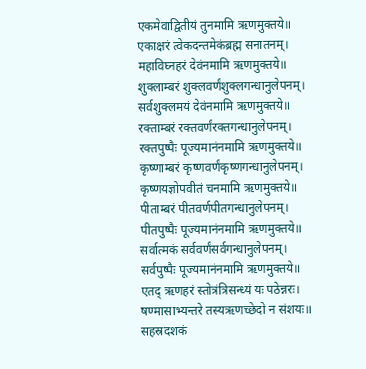एकमेवाद्वितीयं तुनमामि ऋणमुक्तये॥
एकाक्षरं त्वेकदन्तमेकंब्रह्म सनातनम्।
महाविघ्नहरं देवंनमामि ऋणमुक्तये॥
शुक्लाम्बरं शुक्लवर्णंशुक्लगन्धानुलेपनम्।
सर्वशुक्लमयं देवंनमामि ऋणमुक्तये॥
रक्ताम्बरं रक्तवर्णंरक्तगन्धानुलेपनम्।
रक्तपुष्पैः पूज्यमानंनमामि ऋणमुक्तये॥
कृष्णाम्बरं कृष्णवर्णंकृष्णगन्धानुलेपनम्।
कृष्णयज्ञोपवीतं चनमामि ऋणमुक्तये॥
पीताम्बरं पीतवर्णपीतगन्धानुलेपनम्।
पीतपुष्पैः पूज्यमानंनमामि ऋणमुक्तये॥
सर्वात्मकं सर्ववर्णंसर्वगन्धानुलेपनम्।
सर्वपुष्पैः पूज्यमानंनमामि ऋणमुक्तये॥
एतद् ऋणहरं स्तोत्रंत्रिसन्ध्यं यः पठेन्नरः।
षण्मासाभ्यन्तरे तस्यऋणच्छेदो न संशयः॥
सहस्रदशकं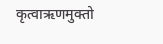कृत्वाऋणमुक्तो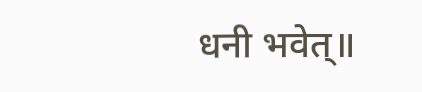धनी भवेत्॥